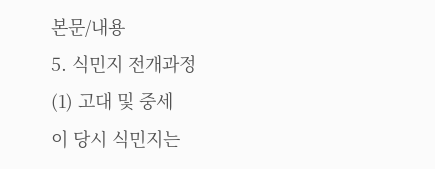본문/내용
5. 식민지 전개과정
(1) 고대 및 중세
이 당시 식민지는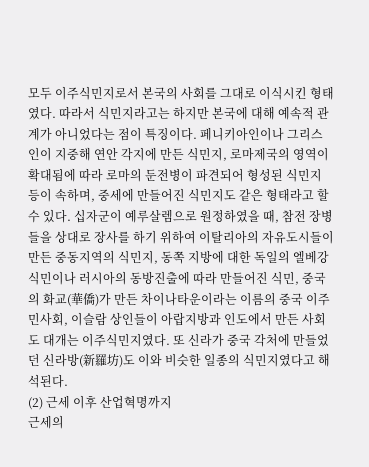모두 이주식민지로서 본국의 사회를 그대로 이식시킨 형태였다. 따라서 식민지라고는 하지만 본국에 대해 예속적 관계가 아니었다는 점이 특징이다. 페니키아인이나 그리스인이 지중해 연안 각지에 만든 식민지, 로마제국의 영역이 확대됨에 따라 로마의 둔전병이 파견되어 형성된 식민지 등이 속하며, 중세에 만들어진 식민지도 같은 형태라고 할 수 있다. 십자군이 예루살렘으로 원정하였을 때, 참전 장병들을 상대로 장사를 하기 위하여 이탈리아의 자유도시들이 만든 중동지역의 식민지, 동쪽 지방에 대한 독일의 엘베강 식민이나 러시아의 동방진출에 따라 만들어진 식민, 중국의 화교(華僑)가 만든 차이나타운이라는 이름의 중국 이주민사회, 이슬람 상인들이 아랍지방과 인도에서 만든 사회도 대개는 이주식민지였다. 또 신라가 중국 각처에 만들었던 신라방(新羅坊)도 이와 비슷한 일종의 식민지였다고 해석된다.
(2) 근세 이후 산업혁명까지
근세의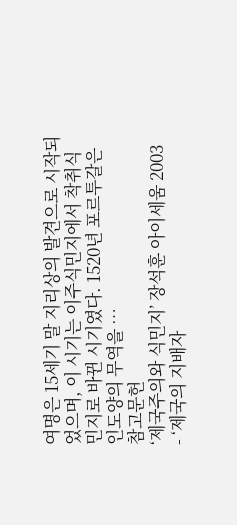여명은 15세기 말 지리상의 발견으로 시작되었으며, 이 시기는 이주식민지에서 착취식민지로 바뀐 시기였다. 1520년 포르투갈은 인도양의 무역을 …
참고문헌
‘제국주의와 식민지’ 장석훈 아이세움 2003
- ‘제국의 지배자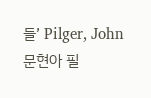들’ Pilger, John 문현아 필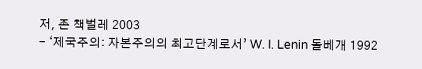저, 존 책벌레 2003
- ‘제국주의: 자본주의의 최고단계로서’ W. I. Lenin 돌베개 1992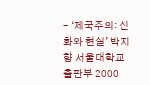- ‘제국주의: 신화와 현실’ 박지향 서울대학교출판부 2000